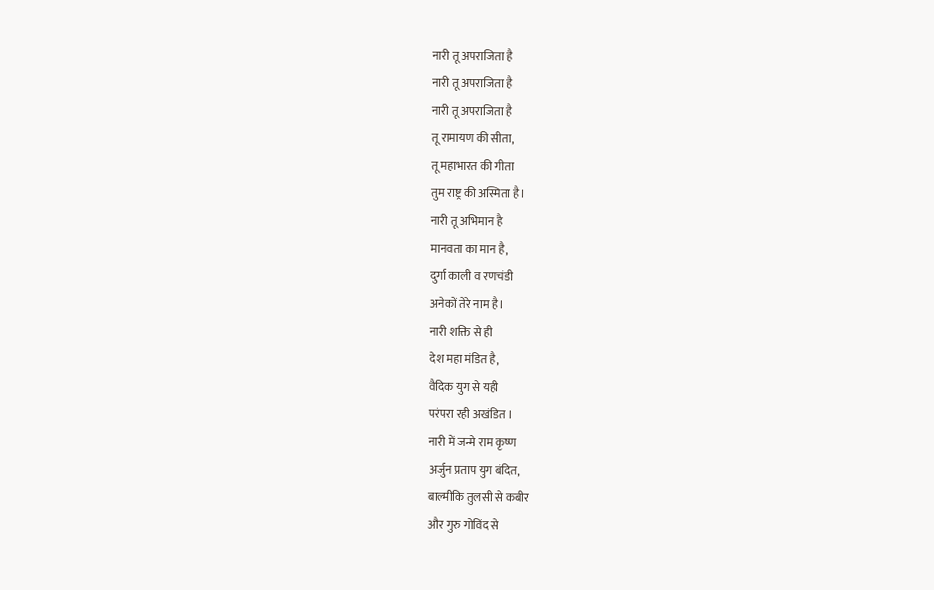नारी तू अपराजिता है
नारी तू अपराजिता है
नारी तू अपराजिता है
तू रामायण की सीता,
तू महाभारत की गीता
तुम राष्ट्र की अस्मिता है।
नारी तू अभिमान है
मानवता का मान है,
दुर्गा काली व रणचंडी
अनेकों तेरे नाम है।
नारी शक्ति से ही
देश महा मंडित है,
वैदिक युग से यही
परंपरा रही अखंडित ।
नारी में जन्मे राम कृष्ण
अर्जुन प्रताप युग बंदित,
बाल्मीकि तुलसी से कबीर
और गुरु गोविंद से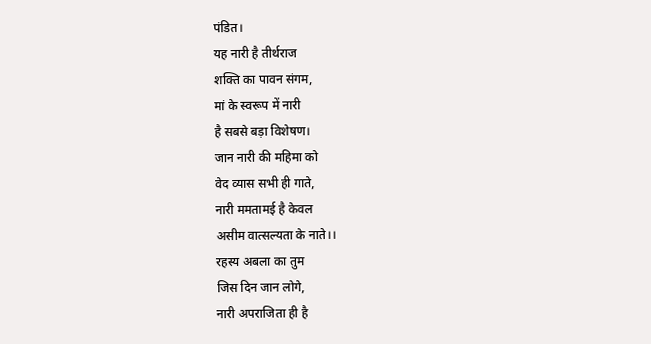पंडित।
यह नारी है तीर्थराज
शक्ति का पावन संगम,
मां के स्वरूप में नारी
है सबसे बड़ा विशेषण।
जान नारी की महिमा को
वेद व्यास सभी ही गाते,
नारी ममतामई है केवल
असीम वात्सल्यता के नाते।।
रहस्य अबला का तुम
जिस दिन जान लोगे,
नारी अपराजिता ही है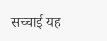सच्चाई यह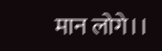मान लोगे।।